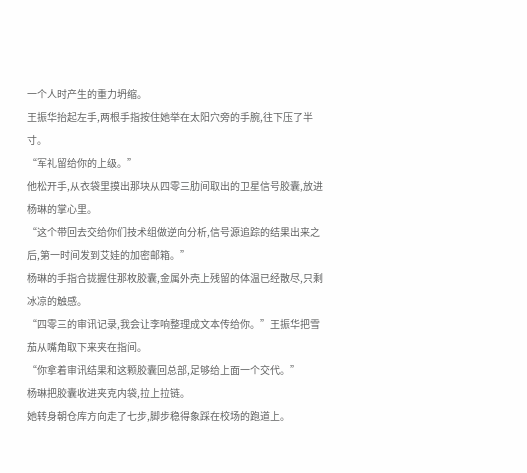一个人时产生的重力坍缩。
王振华抬起左手,两根手指按住她举在太阳穴旁的手腕,往下压了半寸。
“军礼留给你的上级。”
他松开手,从衣袋里摸出那块从四零三肋间取出的卫星信号胶囊,放进杨琳的掌心里。
“这个带回去交给你们技术组做逆向分析,信号源追踪的结果出来之后,第一时间发到艾娃的加密邮箱。”
杨琳的手指合拢握住那枚胶囊,金属外壳上残留的体温已经散尽,只剩冰凉的触感。
“四零三的审讯记录,我会让李响整理成文本传给你。”王振华把雪茄从嘴角取下来夹在指间。
“你拿着审讯结果和这颗胶囊回总部,足够给上面一个交代。”
杨琳把胶囊收进夹克内袋,拉上拉链。
她转身朝仓库方向走了七步,脚步稳得象踩在校场的跑道上。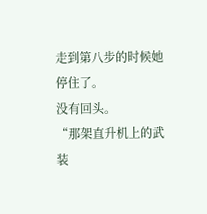走到第八步的时候她停住了。
没有回头。
“那架直升机上的武装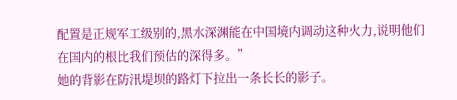配置是正规军工级别的,黑水深渊能在中国境内调动这种火力,说明他们在国内的根比我们预估的深得多。”
她的背影在防汛堤坝的路灯下拉出一条长长的影子。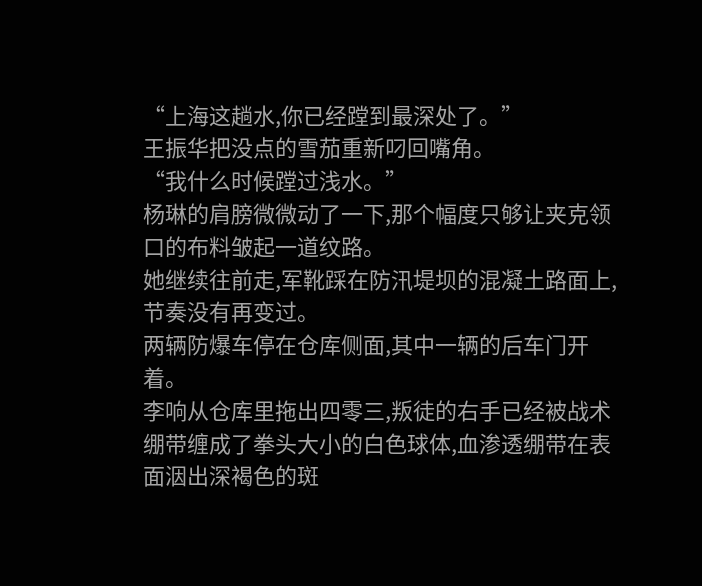“上海这趟水,你已经蹚到最深处了。”
王振华把没点的雪茄重新叼回嘴角。
“我什么时候蹚过浅水。”
杨琳的肩膀微微动了一下,那个幅度只够让夹克领口的布料皱起一道纹路。
她继续往前走,军靴踩在防汛堤坝的混凝土路面上,节奏没有再变过。
两辆防爆车停在仓库侧面,其中一辆的后车门开着。
李响从仓库里拖出四零三,叛徒的右手已经被战术绷带缠成了拳头大小的白色球体,血渗透绷带在表面洇出深褐色的斑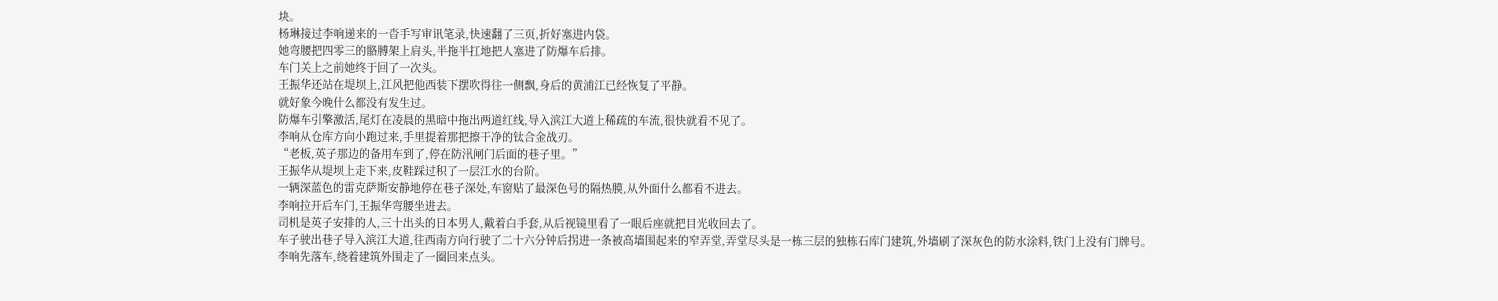块。
杨琳接过李响递来的一沓手写审讯笔录,快速翻了三页,折好塞进内袋。
她弯腰把四零三的骼膊架上肩头,半拖半扛地把人塞进了防爆车后排。
车门关上之前她终于回了一次头。
王振华还站在堤坝上,江风把他西装下摆吹得往一侧飘,身后的黄浦江已经恢复了平静。
就好象今晚什么都没有发生过。
防爆车引擎激活,尾灯在凌晨的黑暗中拖出两道红线,导入滨江大道上稀疏的车流,很快就看不见了。
李响从仓库方向小跑过来,手里提着那把擦干净的钛合金战刃。
“老板,英子那边的备用车到了,停在防汛闸门后面的巷子里。”
王振华从堤坝上走下来,皮鞋踩过积了一层江水的台阶。
一辆深蓝色的雷克萨斯安静地停在巷子深处,车窗贴了最深色号的隔热膜,从外面什么都看不进去。
李响拉开后车门,王振华弯腰坐进去。
司机是英子安排的人,三十出头的日本男人,戴着白手套,从后视镜里看了一眼后座就把目光收回去了。
车子驶出巷子导入滨江大道,往西南方向行驶了二十六分钟后拐进一条被高墙围起来的窄弄堂,弄堂尽头是一栋三层的独栋石库门建筑,外墙刷了深灰色的防水涂料,铁门上没有门牌号。
李响先落车,绕着建筑外围走了一圈回来点头。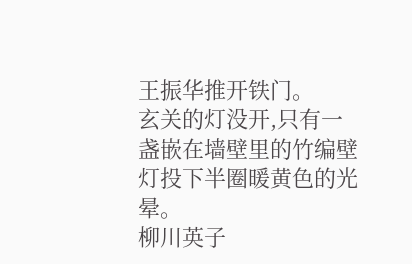王振华推开铁门。
玄关的灯没开,只有一盏嵌在墙壁里的竹编壁灯投下半圈暖黄色的光晕。
柳川英子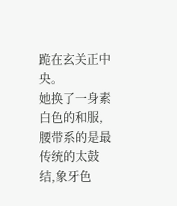跪在玄关正中央。
她换了一身素白色的和服,腰带系的是最传统的太鼓结,象牙色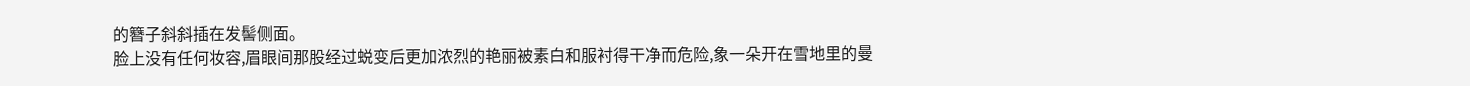的簪子斜斜插在发髻侧面。
脸上没有任何妆容,眉眼间那股经过蜕变后更加浓烈的艳丽被素白和服衬得干净而危险,象一朵开在雪地里的曼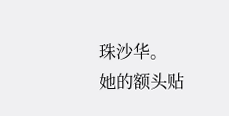珠沙华。
她的额头贴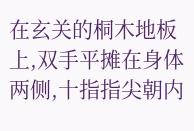在玄关的桐木地板上,双手平摊在身体两侧,十指指尖朝内